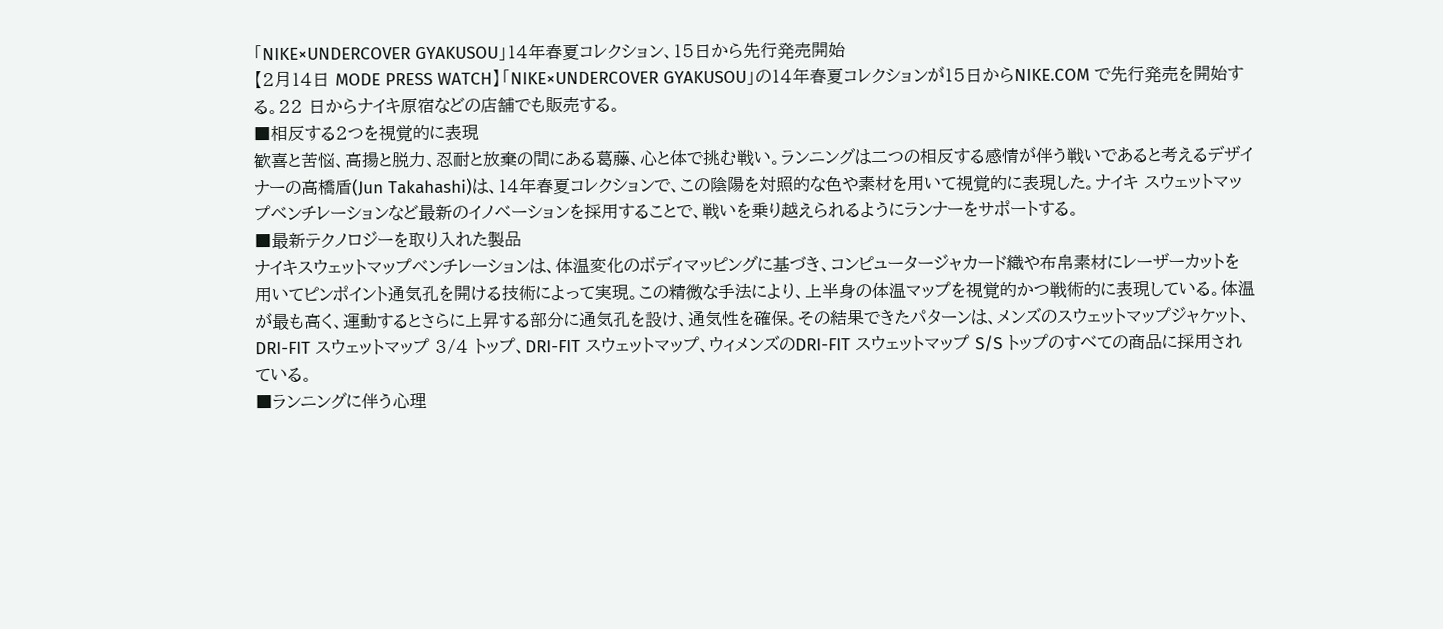「NIKE×UNDERCOVER GYAKUSOU」14年春夏コレクション、15日から先行発売開始
【2月14日 MODE PRESS WATCH】「NIKE×UNDERCOVER GYAKUSOU」の14年春夏コレクションが15日からNIKE.COM で先行発売を開始する。22 日からナイキ原宿などの店舗でも販売する。
■相反する2つを視覚的に表現
歓喜と苦悩、高揚と脱力、忍耐と放棄の間にある葛藤、心と体で挑む戦い。ランニングは二つの相反する感情が伴う戦いであると考えるデザイナーの高橋盾(Jun Takahashi)は、14年春夏コレクションで、この陰陽を対照的な色や素材を用いて視覚的に表現した。ナイキ スウェットマップベンチレーションなど最新のイノベーションを採用することで、戦いを乗り越えられるようにランナーをサポートする。
■最新テクノロジーを取り入れた製品
ナイキスウェットマップベンチレーションは、体温変化のボディマッピングに基づき、コンピュータージャカード織や布帛素材にレーザーカットを用いてピンポイント通気孔を開ける技術によって実現。この精微な手法により、上半身の体温マップを視覚的かつ戦術的に表現している。体温が最も高く、運動するとさらに上昇する部分に通気孔を設け、通気性を確保。その結果できたパターンは、メンズのスウェットマップジャケット、DRI-FIT スウェットマップ 3/4 トップ、DRI-FIT スウェットマップ、ウィメンズのDRI-FIT スウェットマップ S/S トップのすべての商品に採用されている。
■ランニングに伴う心理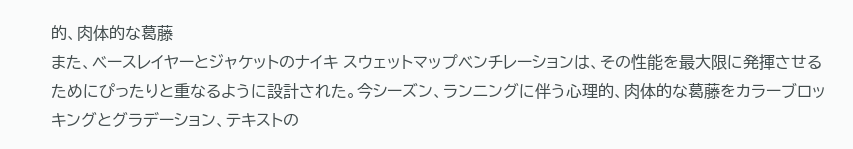的、肉体的な葛藤
また、ベースレイヤーとジャケットのナイキ スウェットマップベンチレーションは、その性能を最大限に発揮させるためにぴったりと重なるように設計された。今シーズン、ランニングに伴う心理的、肉体的な葛藤をカラーブロッキングとグラデーション、テキストの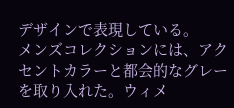デザインで表現している。
メンズコレクションには、アクセントカラーと都会的なグレーを取り入れた。ウィメ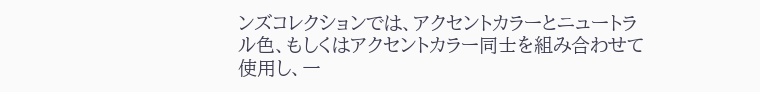ンズコレクションでは、アクセントカラーとニュートラル色、もしくはアクセントカラー同士を組み合わせて使用し、一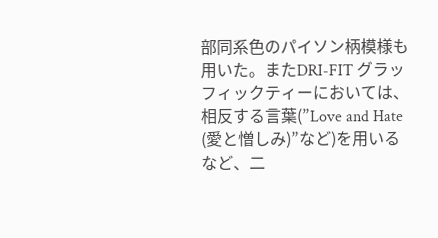部同系色のパイソン柄模様も用いた。またDRI-FIT グラッフィックティーにおいては、相反する言葉(”Love and Hate (愛と憎しみ)”など)を用いるなど、二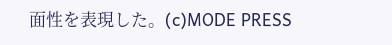面性を表現した。(c)MODE PRESS